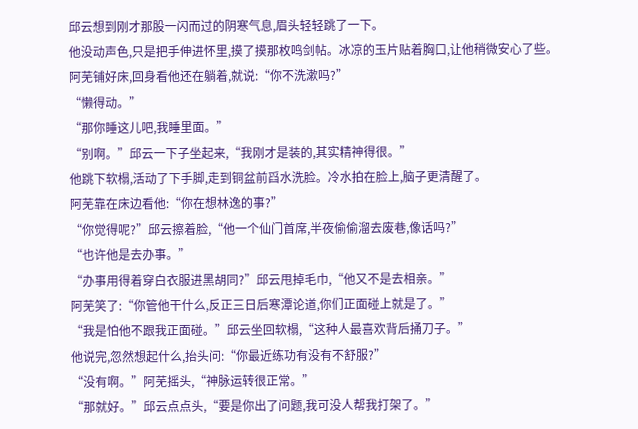邱云想到刚才那股一闪而过的阴寒气息,眉头轻轻跳了一下。
他没动声色,只是把手伸进怀里,摸了摸那枚鸣剑帖。冰凉的玉片贴着胸口,让他稍微安心了些。
阿芜铺好床,回身看他还在躺着,就说:“你不洗漱吗?”
“懒得动。”
“那你睡这儿吧,我睡里面。”
“别啊。”邱云一下子坐起来,“我刚才是装的,其实精神得很。”
他跳下软榻,活动了下手脚,走到铜盆前舀水洗脸。冷水拍在脸上,脑子更清醒了。
阿芜靠在床边看他:“你在想林逸的事?”
“你觉得呢?”邱云擦着脸,“他一个仙门首席,半夜偷偷溜去废巷,像话吗?”
“也许他是去办事。”
“办事用得着穿白衣服进黑胡同?”邱云甩掉毛巾,“他又不是去相亲。”
阿芜笑了:“你管他干什么,反正三日后寒潭论道,你们正面碰上就是了。”
“我是怕他不跟我正面碰。”邱云坐回软榻,“这种人最喜欢背后捅刀子。”
他说完,忽然想起什么,抬头问:“你最近练功有没有不舒服?”
“没有啊。”阿芜摇头,“神脉运转很正常。”
“那就好。”邱云点点头,“要是你出了问题,我可没人帮我打架了。”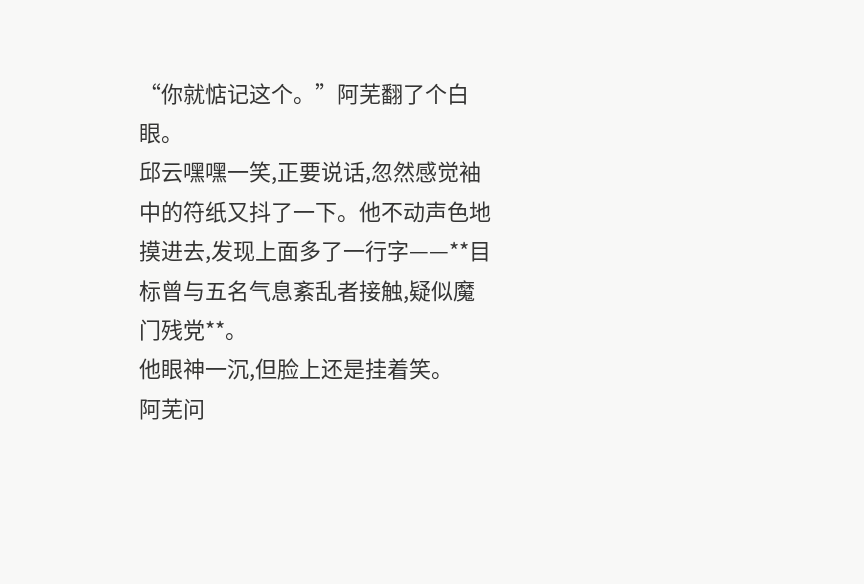“你就惦记这个。”阿芜翻了个白眼。
邱云嘿嘿一笑,正要说话,忽然感觉袖中的符纸又抖了一下。他不动声色地摸进去,发现上面多了一行字——**目标曾与五名气息紊乱者接触,疑似魔门残党**。
他眼神一沉,但脸上还是挂着笑。
阿芜问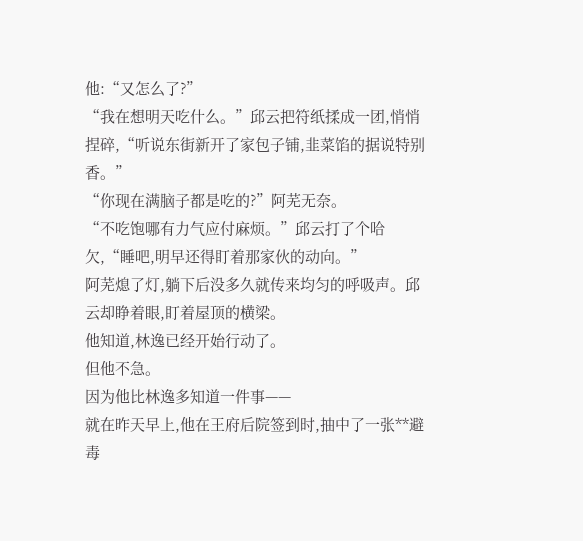他:“又怎么了?”
“我在想明天吃什么。”邱云把符纸揉成一团,悄悄捏碎,“听说东街新开了家包子铺,韭菜馅的据说特别香。”
“你现在满脑子都是吃的?”阿芜无奈。
“不吃饱哪有力气应付麻烦。”邱云打了个哈欠,“睡吧,明早还得盯着那家伙的动向。”
阿芜熄了灯,躺下后没多久就传来均匀的呼吸声。邱云却睁着眼,盯着屋顶的横梁。
他知道,林逸已经开始行动了。
但他不急。
因为他比林逸多知道一件事——
就在昨天早上,他在王府后院签到时,抽中了一张**避毒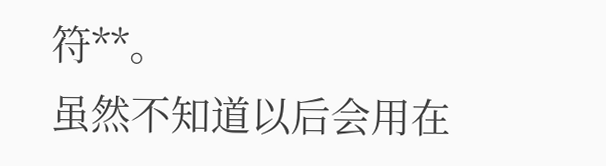符**。
虽然不知道以后会用在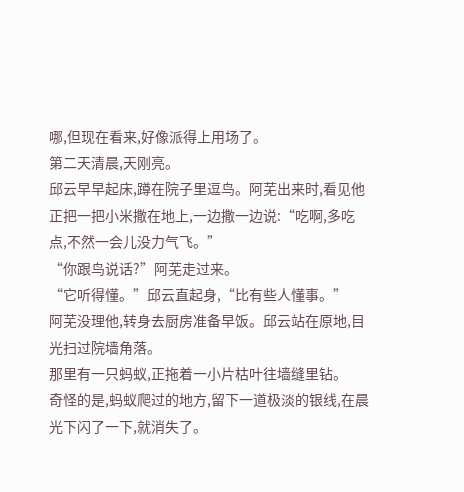哪,但现在看来,好像派得上用场了。
第二天清晨,天刚亮。
邱云早早起床,蹲在院子里逗鸟。阿芜出来时,看见他正把一把小米撒在地上,一边撒一边说:“吃啊,多吃点,不然一会儿没力气飞。”
“你跟鸟说话?”阿芜走过来。
“它听得懂。”邱云直起身,“比有些人懂事。”
阿芜没理他,转身去厨房准备早饭。邱云站在原地,目光扫过院墙角落。
那里有一只蚂蚁,正拖着一小片枯叶往墙缝里钻。
奇怪的是,蚂蚁爬过的地方,留下一道极淡的银线,在晨光下闪了一下,就消失了。